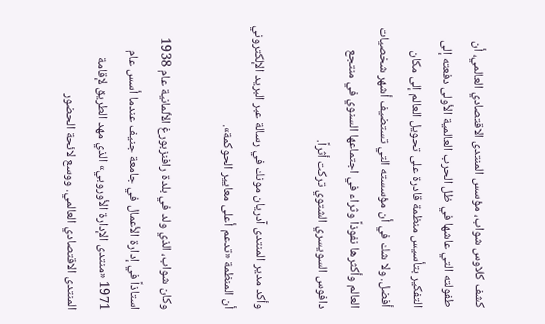كشف كلاوس شواب، مؤسس المنتدى الاقتصادي العالمي، أن طفولته التي عاشها في ظل الحرب العالمية الأولى دفعته إلى التفكير بتأسيس منظمة قادرة على تحويل العالم إلى مكان أفضل. ولا شك في أن مؤسسته التي تستضيف أشهر شخصيات العالم وأكثرها نفوذاً وثراء في اجتماعها السنوي في منتجع دافوس السويسري الشتوي تركت أثراً.

وأكد مدير المنتدى آدريان مونك في رسالة عبر البريد الإلكتروني أن المنظمة «تدعم أعلى معايير الحوكمة».

وكان شواب، الذي ولد في بلدة رافنزبورغ الألمانية عام 1938 استاذاً في إدارة الأعمال في جامعة جنيف عندما أسس عام 1971 «منتدى الإدارة الأوروبي» الذي مهد الطريق لإقامة المنتدى الاقتصادي العالمي. ووسع لائحة الحضور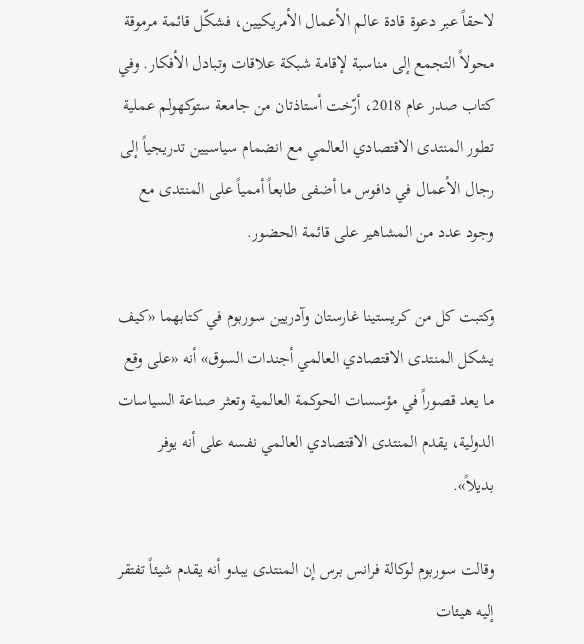لاحقاً عبر دعوة قادة عالم الأعمال الأمريكيين، فشكّل قائمة مرموقة محولاً التجمع إلى مناسبة لإقامة شبكة علاقات وتبادل الأفكار. وفي كتاب صدر عام 2018، أرّخت أستاذتان من جامعة ستوكهولم عملية تطور المنتدى الاقتصادي العالمي مع انضمام سياسيين تدريجياً إلى رجال الأعمال في دافوس ما أضفى طابعاً أممياً على المنتدى مع وجود عدد من المشاهير على قائمة الحضور.

وكتبت كل من كريستينا غارستان وآدريين سوربوم في كتابهما «كيف يشكل المنتدى الاقتصادي العالمي أجندات السوق» أنه «على وقع ما يعد قصوراً في مؤسسات الحوكمة العالمية وتعثر صناعة السياسات الدولية، يقدم المنتدى الاقتصادي العالمي نفسه على أنه يوفر بديلاً».

وقالت سوربوم لوكالة فرانس برس إن المنتدى يبدو أنه يقدم شيئاً تفتقر إليه هيئات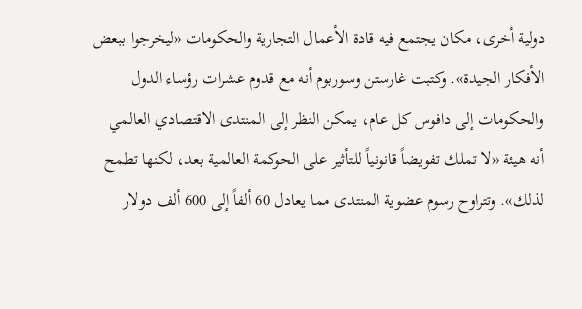دولية أخرى، مكان يجتمع فيه قادة الأعمال التجارية والحكومات «ليخرجوا ببعض الأفكار الجيدة». وكتبت غارستن وسوربوم أنه مع قدوم عشرات رؤساء الدول والحكومات إلى دافوس كل عام، يمكن النظر إلى المنتدى الاقتصادي العالمي أنه هيئة «لا تملك تفويضاً قانونياً للتأثير على الحوكمة العالمية بعد، لكنها تطمح لذلك». وتتراوح رسوم عضوية المنتدى مما يعادل 60 ألفاً إلى 600 ألف دولار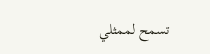تسمح لممثلي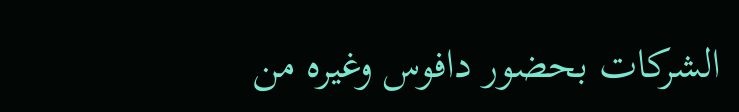الشركات بحضور دافوس وغيره من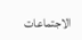الاجتماعات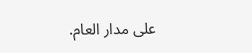على مدار العام.